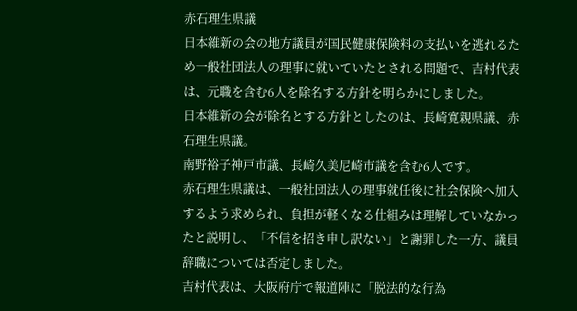赤石理生県議
日本維新の会の地方議員が国民健康保険料の支払いを逃れるため一般社団法人の理事に就いていたとされる問題で、吉村代表は、元職を含む6人を除名する方針を明らかにしました。
日本維新の会が除名とする方針としたのは、長崎寛親県議、赤石理生県議。
南野裕子神戸市議、長崎久美尼崎市議を含む6人です。
赤石理生県議は、一般社団法人の理事就任後に社会保険へ加入するよう求められ、負担が軽くなる仕組みは理解していなかったと説明し、「不信を招き申し訳ない」と謝罪した一方、議員辞職については否定しました。
吉村代表は、大阪府庁で報道陣に「脱法的な行為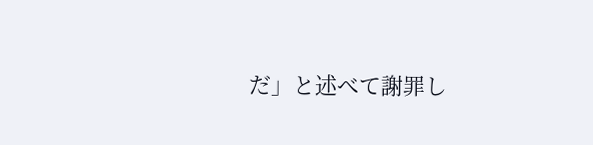だ」と述べて謝罪し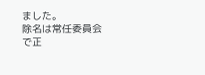ました。
除名は常任委員会で正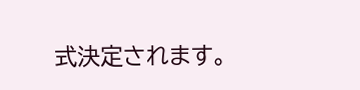式決定されます。